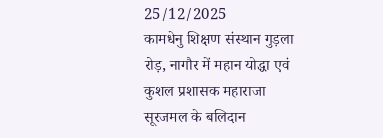25/12/2025
कामधेनु शिक्षण संस्थान गुड़ला रोड़, नागौर में महान योद्धा एवं कुशल प्रशासक महाराजा सूरजमल के बलिदान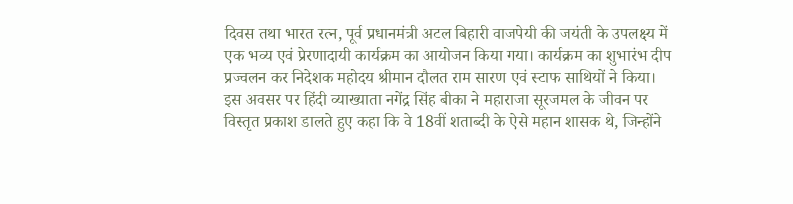दिवस तथा भारत रत्न, पूर्व प्रधानमंत्री अटल बिहारी वाजपेयी की जयंती के उपलक्ष्य में एक भव्य एवं प्रेरणादायी कार्यक्रम का आयोजन किया गया। कार्यक्रम का शुभारंभ दीप प्रज्वलन कर निदेशक महोदय श्रीमान दौलत राम सारण एवं स्टाफ साथियों ने किया।
इस अवसर पर हिंदी व्याख्याता नगेंद्र सिंह बीका ने महाराजा सूरजमल के जीवन पर विस्तृत प्रकाश डालते हुए कहा कि वे 18वीं शताब्दी के ऐसे महान शासक थे, जिन्होंने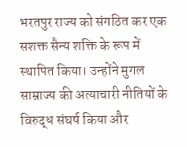भरतपुर राज्य को संगठित कर एक सशक्त सैन्य शक्ति के रूप में स्थापित किया। उन्होंने मुगल साम्राज्य की अत्याचारी नीतियों के विरुद्ध संघर्ष किया और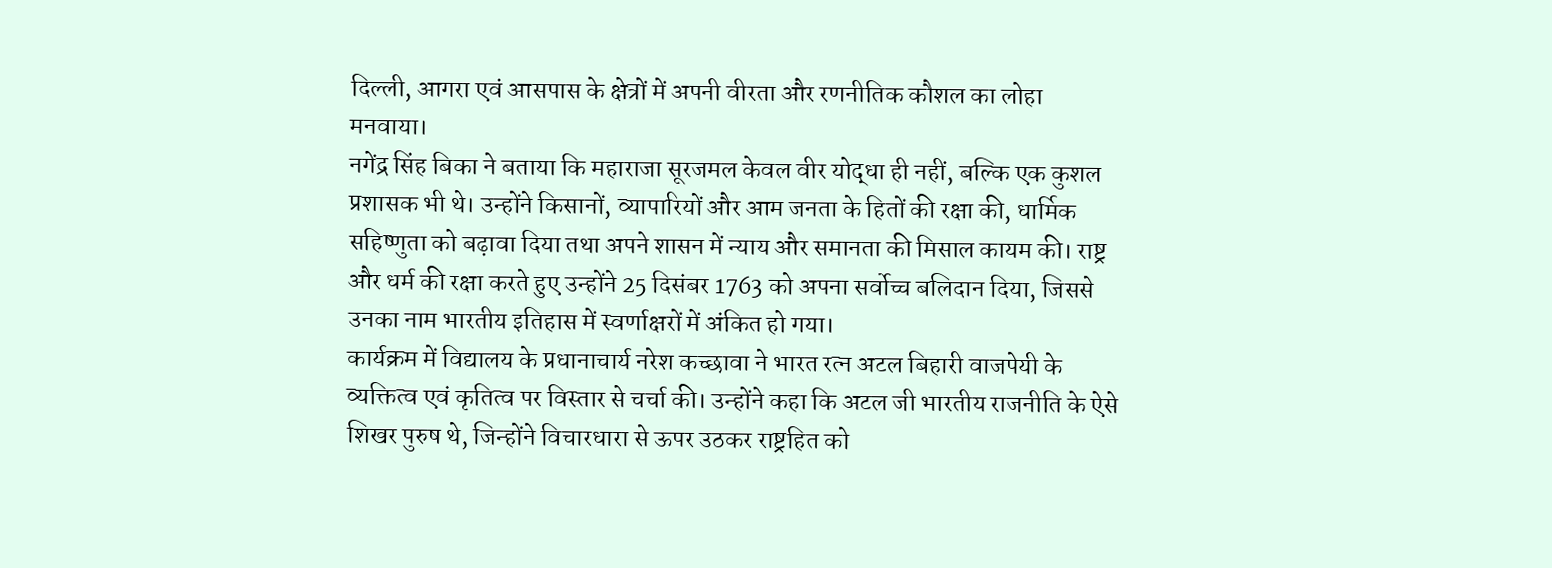दिल्ली, आगरा एवं आसपास के क्षेत्रों में अपनी वीरता और रणनीतिक कौशल का लोहा मनवाया।
नगेंद्र सिंह बिका ने बताया कि महाराजा सूरजमल केवल वीर योद्धा ही नहीं, बल्कि एक कुशल प्रशासक भी थे। उन्होंने किसानों, व्यापारियों और आम जनता के हितों की रक्षा की, धार्मिक सहिष्णुता को बढ़ावा दिया तथा अपने शासन में न्याय और समानता की मिसाल कायम की। राष्ट्र और धर्म की रक्षा करते हुए उन्होंने 25 दिसंबर 1763 को अपना सर्वोच्च बलिदान दिया, जिससे उनका नाम भारतीय इतिहास में स्वर्णाक्षरों में अंकित हो गया।
कार्यक्रम में विद्यालय के प्रधानाचार्य नरेश कच्छावा ने भारत रत्न अटल बिहारी वाजपेयी के व्यक्तित्व एवं कृतित्व पर विस्तार से चर्चा की। उन्होंने कहा कि अटल जी भारतीय राजनीति के ऐसे शिखर पुरुष थे, जिन्होंने विचारधारा से ऊपर उठकर राष्ट्रहित को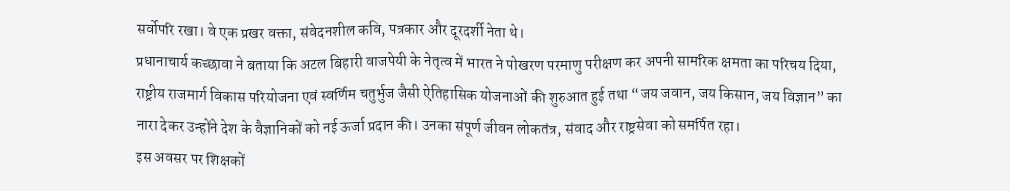सर्वोपरि रखा। वे एक प्रखर वक्ता, संवेदनशील कवि, पत्रकार और दूरदर्शी नेता थे।
प्रधानाचार्य कच्छावा ने बताया कि अटल बिहारी वाजपेयी के नेतृत्व में भारत ने पोखरण परमाणु परीक्षण कर अपनी सामरिक क्षमता का परिचय दिया, राष्ट्रीय राजमार्ग विकास परियोजना एवं स्वर्णिम चतुर्भुज जैसी ऐतिहासिक योजनाओं की शुरुआत हुई तथा “जय जवान, जय किसान, जय विज्ञान” का नारा देकर उन्होंने देश के वैज्ञानिकों को नई ऊर्जा प्रदान की। उनका संपूर्ण जीवन लोकतंत्र, संवाद और राष्ट्रसेवा को समर्पित रहा।
इस अवसर पर शिक्षकों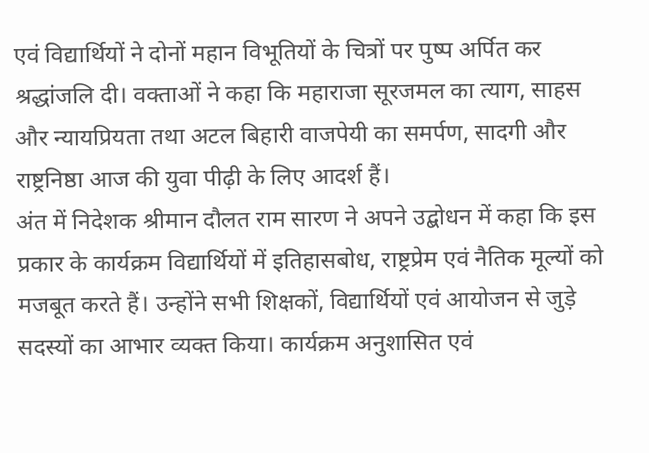एवं विद्यार्थियों ने दोनों महान विभूतियों के चित्रों पर पुष्प अर्पित कर श्रद्धांजलि दी। वक्ताओं ने कहा कि महाराजा सूरजमल का त्याग, साहस और न्यायप्रियता तथा अटल बिहारी वाजपेयी का समर्पण, सादगी और राष्ट्रनिष्ठा आज की युवा पीढ़ी के लिए आदर्श हैं।
अंत में निदेशक श्रीमान दौलत राम सारण ने अपने उद्बोधन में कहा कि इस प्रकार के कार्यक्रम विद्यार्थियों में इतिहासबोध, राष्ट्रप्रेम एवं नैतिक मूल्यों को मजबूत करते हैं। उन्होंने सभी शिक्षकों, विद्यार्थियों एवं आयोजन से जुड़े सदस्यों का आभार व्यक्त किया। कार्यक्रम अनुशासित एवं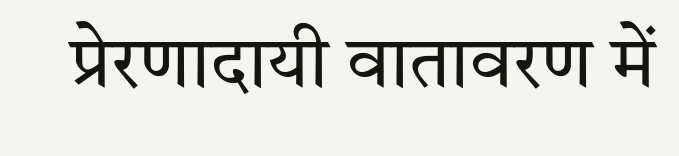प्रेरणादायी वातावरण में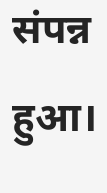संपन्न हुआ।